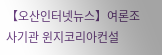【오산인터넷뉴스】여론조사기관 윈지코리아컨설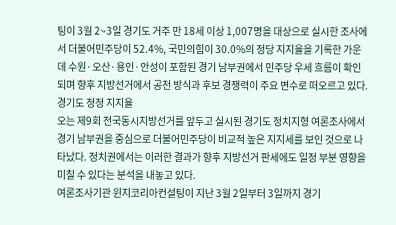팅이 3월 2~3일 경기도 거주 만 18세 이상 1,007명을 대상으로 실시한 조사에서 더불어민주당이 52.4%, 국민의힘이 30.0%의 정당 지지율을 기록한 가운데 수원·오산·용인·안성이 포함된 경기 남부권에서 민주당 우세 흐름이 확인되며 향후 지방선거에서 공천 방식과 후보 경쟁력이 주요 변수로 떠오르고 있다.
경기도 정정 지지율
오는 제9회 전국동시지방선거를 앞두고 실시된 경기도 정치지형 여론조사에서 경기 남부권을 중심으로 더불어민주당이 비교적 높은 지지세를 보인 것으로 나타났다. 정치권에서는 이러한 결과가 향후 지방선거 판세에도 일정 부분 영향을 미칠 수 있다는 분석을 내놓고 있다.
여론조사기관 윈지코리아컨설팅이 지난 3월 2일부터 3일까지 경기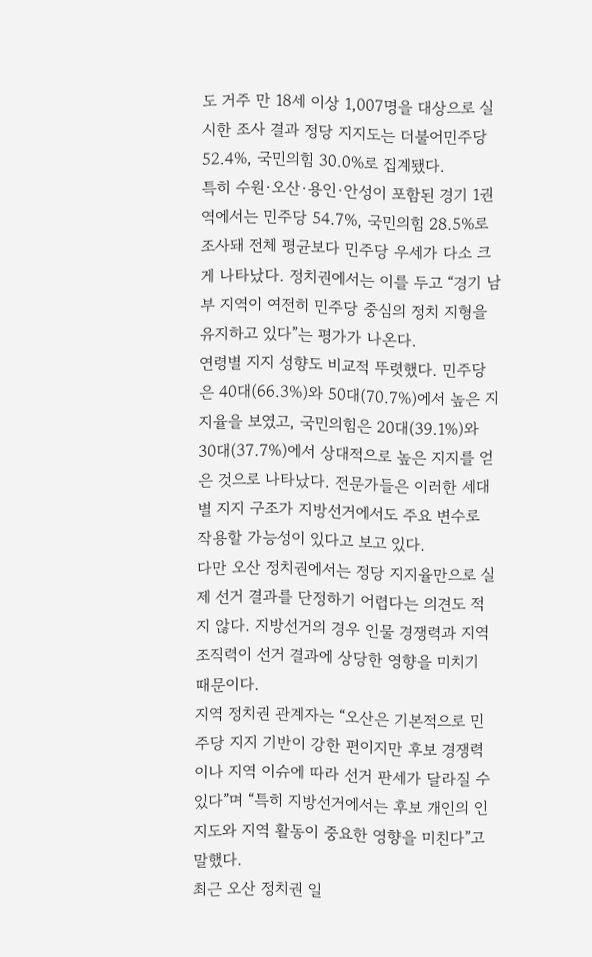도 거주 만 18세 이상 1,007명을 대상으로 실시한 조사 결과 정당 지지도는 더불어민주당 52.4%, 국민의힘 30.0%로 집계됐다.
특히 수원·오산·용인·안성이 포함된 경기 1권역에서는 민주당 54.7%, 국민의힘 28.5%로 조사돼 전체 평균보다 민주당 우세가 다소 크게 나타났다. 정치권에서는 이를 두고 “경기 남부 지역이 여전히 민주당 중심의 정치 지형을 유지하고 있다”는 평가가 나온다.
연령별 지지 성향도 비교적 뚜렷했다. 민주당은 40대(66.3%)와 50대(70.7%)에서 높은 지지율을 보였고, 국민의힘은 20대(39.1%)와 30대(37.7%)에서 상대적으로 높은 지지를 얻은 것으로 나타났다. 전문가들은 이러한 세대별 지지 구조가 지방선거에서도 주요 변수로 작용할 가능성이 있다고 보고 있다.
다만 오산 정치권에서는 정당 지지율만으로 실제 선거 결과를 단정하기 어렵다는 의견도 적지 않다. 지방선거의 경우 인물 경쟁력과 지역 조직력이 선거 결과에 상당한 영향을 미치기 때문이다.
지역 정치권 관계자는 “오산은 기본적으로 민주당 지지 기반이 강한 편이지만 후보 경쟁력이나 지역 이슈에 따라 선거 판세가 달라질 수 있다”며 “특히 지방선거에서는 후보 개인의 인지도와 지역 활동이 중요한 영향을 미친다”고 말했다.
최근 오산 정치권 일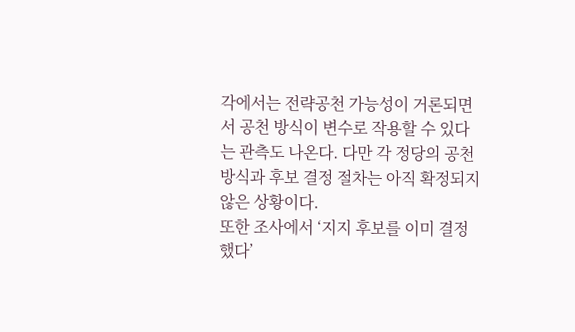각에서는 전략공천 가능성이 거론되면서 공천 방식이 변수로 작용할 수 있다는 관측도 나온다. 다만 각 정당의 공천 방식과 후보 결정 절차는 아직 확정되지 않은 상황이다.
또한 조사에서 ‘지지 후보를 이미 결정했다’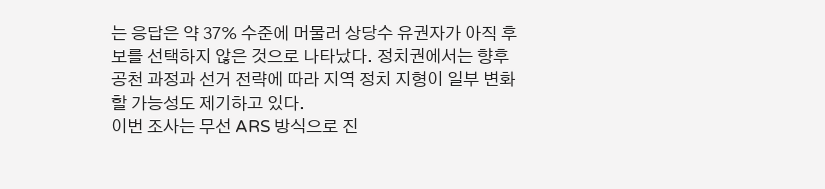는 응답은 약 37% 수준에 머물러 상당수 유권자가 아직 후보를 선택하지 않은 것으로 나타났다. 정치권에서는 향후 공천 과정과 선거 전략에 따라 지역 정치 지형이 일부 변화할 가능성도 제기하고 있다.
이번 조사는 무선 ARS 방식으로 진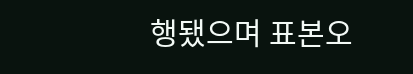행됐으며 표본오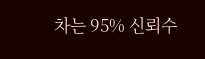차는 95% 신뢰수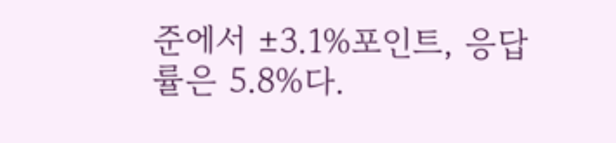준에서 ±3.1%포인트, 응답률은 5.8%다.